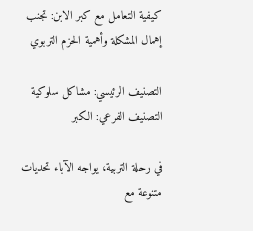كيفية التعامل مع كبر الابن: تجنب إهمال المشكلة وأهمية الحزم التربوي

التصنيف الرئيسي: مشاكل سلوكية التصنيف الفرعي: الكبر

في رحلة التربية، يواجه الآباء تحديات متنوعة مع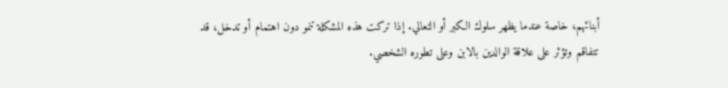أبنائهم، خاصة عندما يظهر سلوك الكبر أو التعالي. إذا تركت هذه المشكلة تنمو دون اهتمام أو تدخل، قد تتفاقم وتؤثر على علاقة الوالدين بالابن وعلى تطوره الشخصي.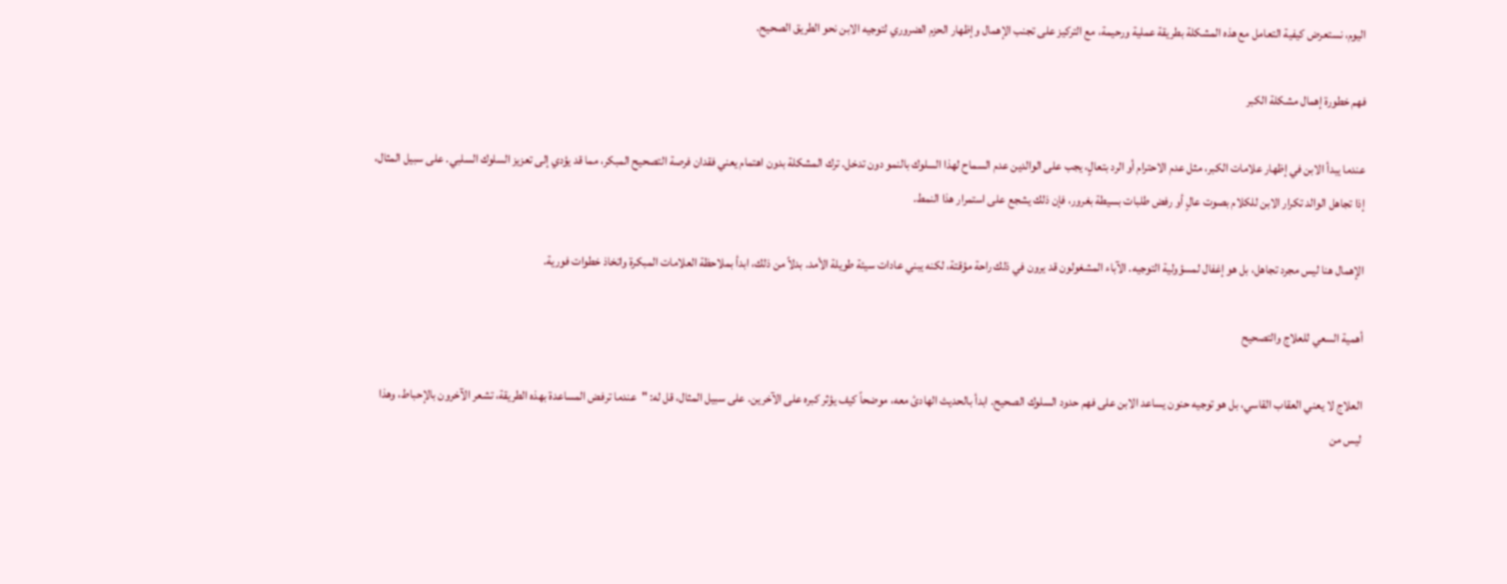اليوم، نستعرض كيفية التعامل مع هذه المشكلة بطريقة عملية ورحيمة، مع التركيز على تجنب الإهمال وإظهار الحزم الضروري لتوجيه الابن نحو الطريق الصحيح.

فهم خطورة إهمال مشكلة الكبر

عندما يبدأ الابن في إظهار علامات الكبر، مثل عدم الاحترام أو الرد بتعالٍ، يجب على الوالدين عدم السماح لهذا السلوك بالنمو دون تدخل. ترك المشكلة بدون اهتمام يعني فقدان فرصة التصحيح المبكر، مما قد يؤدي إلى تعزيز السلوك السلبي. على سبيل المثال، إذا تجاهل الوالد تكرار الابن للكلام بصوت عالٍ أو رفض طلبات بسيطة بغرور، فإن ذلك يشجع على استمرار هذا النمط.

الإهمال هنا ليس مجرد تجاهل، بل هو إغفال لمسؤولية التوجيه. الآباء المشغولون قد يرون في ذلك راحة مؤقتة، لكنه يبني عادات سيئة طويلة الأمد. بدلاً من ذلك، ابدأ بملاحظة العلامات المبكرة واتخاذ خطوات فورية.

أهمية السعي للعلاج والتصحيح

العلاج لا يعني العقاب القاسي، بل هو توجيه حنون يساعد الابن على فهم حدود السلوك الصحيح. ابدأ بالحديث الهادئ معه، موضحاً كيف يؤثر كبره على الآخرين. على سبيل المثال، قل له: "عندما ترفض المساعدة بهذه الطريقة، تشعر الآخرون بالإحباط، وهذا ليس من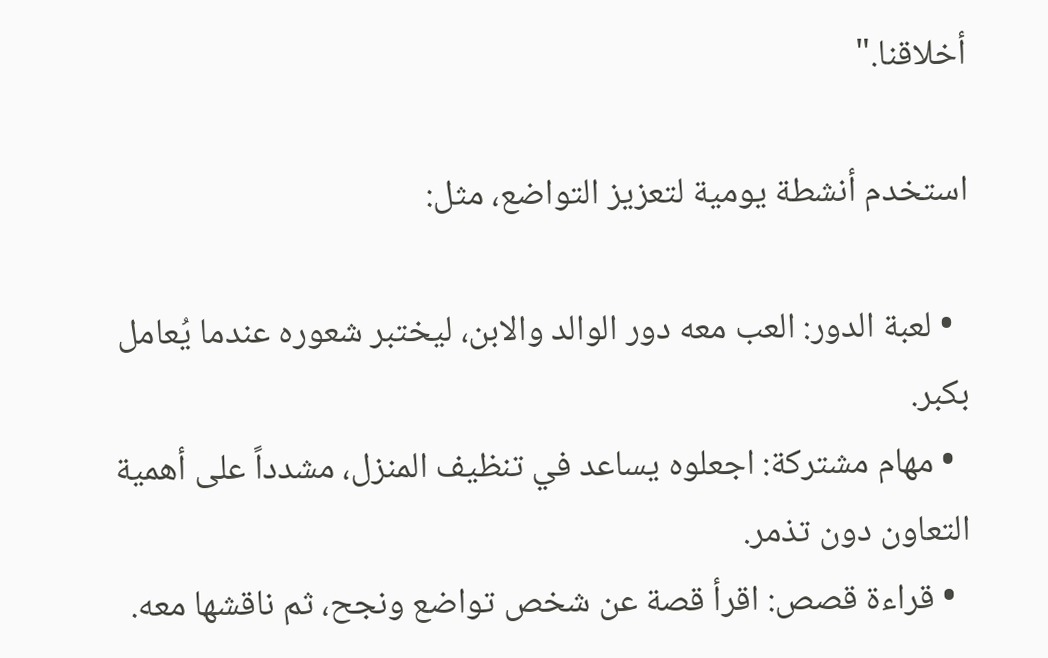أخلاقنا."

استخدم أنشطة يومية لتعزيز التواضع، مثل:

  • لعبة الدور: العب معه دور الوالد والابن، ليختبر شعوره عندما يُعامل بكبر.
  • مهام مشتركة: اجعلوه يساعد في تنظيف المنزل، مشدداً على أهمية التعاون دون تذمر.
  • قراءة قصص: اقرأ قصة عن شخص تواضع ونجح، ثم ناقشها معه.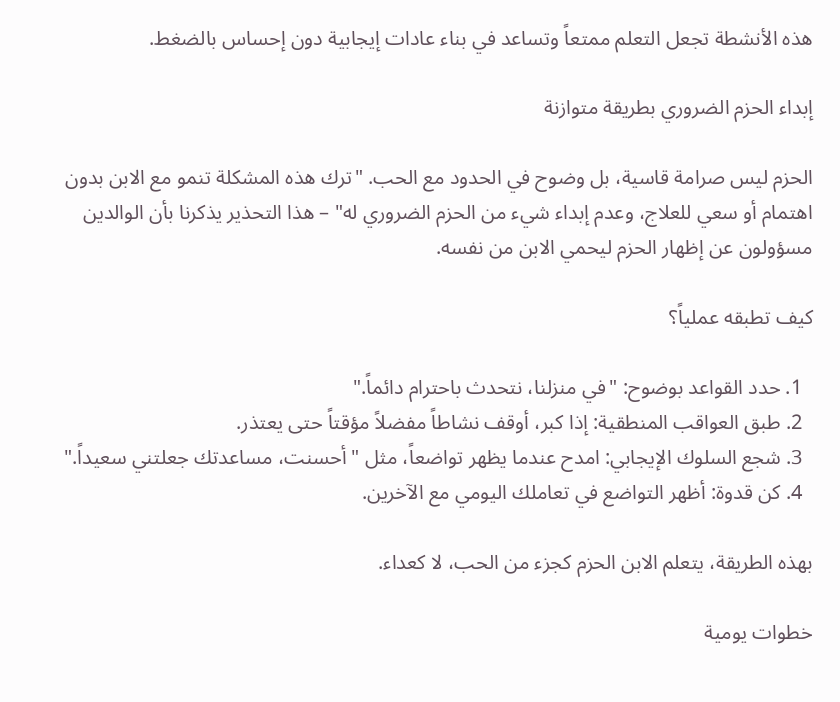هذه الأنشطة تجعل التعلم ممتعاً وتساعد في بناء عادات إيجابية دون إحساس بالضغط.

إبداء الحزم الضروري بطريقة متوازنة

الحزم ليس صرامة قاسية، بل وضوح في الحدود مع الحب. "ترك هذه المشكلة تنمو مع الابن بدون اهتمام أو سعي للعلاج، وعدم إبداء شيء من الحزم الضروري له" – هذا التحذير يذكرنا بأن الوالدين مسؤولون عن إظهار الحزم ليحمي الابن من نفسه.

كيف تطبقه عملياً؟

  1. حدد القواعد بوضوح: "في منزلنا، نتحدث باحترام دائماً."
  2. طبق العواقب المنطقية: إذا كبر، أوقف نشاطاً مفضلاً مؤقتاً حتى يعتذر.
  3. شجع السلوك الإيجابي: امدح عندما يظهر تواضعاً، مثل "أحسنت، مساعدتك جعلتني سعيداً."
  4. كن قدوة: أظهر التواضع في تعاملك اليومي مع الآخرين.

بهذه الطريقة، يتعلم الابن الحزم كجزء من الحب، لا كعداء.

خطوات يومية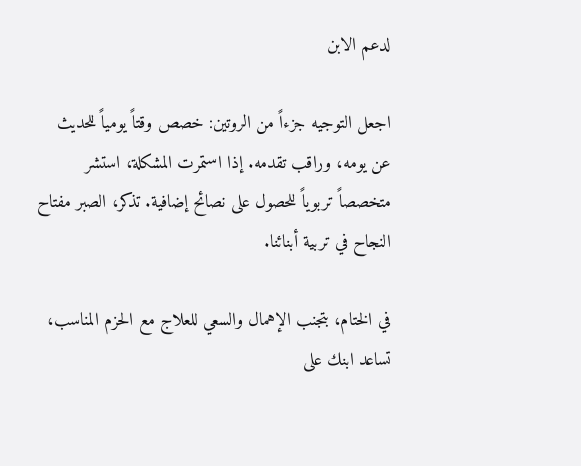لدعم الابن

اجعل التوجيه جزءاً من الروتين: خصص وقتاً يومياً للحديث عن يومه، وراقب تقدمه. إذا استمرت المشكلة، استشر متخصصاً تربوياً للحصول على نصائح إضافية. تذكر، الصبر مفتاح النجاح في تربية أبنائنا.

في الختام، بتجنب الإهمال والسعي للعلاج مع الحزم المناسب، تساعد ابنك على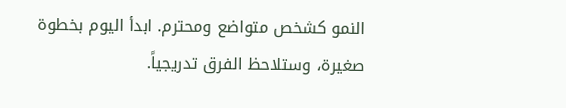النمو كشخص متواضع ومحترم. ابدأ اليوم بخطوة صغيرة، وستلاحظ الفرق تدريجياً.